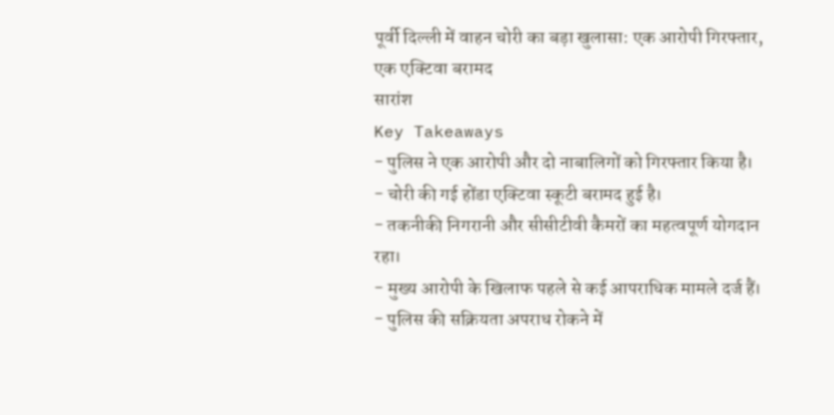पूर्वी दिल्ली में वाहन चोरी का बड़ा खुलासा: एक आरोपी गिरफ्तार, एक एक्टिवा बरामद
सारांश
Key Takeaways
- पुलिस ने एक आरोपी और दो नाबालिगों को गिरफ्तार किया है।
- चोरी की गई होंडा एक्टिवा स्कूटी बरामद हुई है।
- तकनीकी निगरानी और सीसीटीवी कैमरों का महत्वपूर्ण योगदान रहा।
- मुख्य आरोपी के खिलाफ पहले से कई आपराधिक मामले दर्ज हैं।
- पुलिस की सक्रियता अपराध रोकने में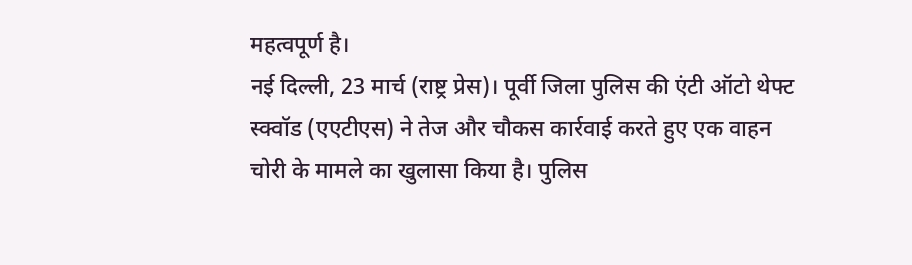महत्वपूर्ण है।
नई दिल्ली, 23 मार्च (राष्ट्र प्रेस)। पूर्वी जिला पुलिस की एंटी ऑटो थेफ्ट स्क्वॉड (एएटीएस) ने तेज और चौकस कार्रवाई करते हुए एक वाहन चोरी के मामले का खुलासा किया है। पुलिस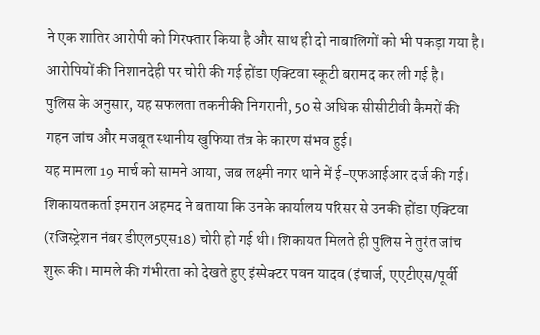ने एक शातिर आरोपी को गिरफ्तार किया है और साथ ही दो नाबालिगों को भी पकड़ा गया है। आरोपियों की निशानदेही पर चोरी की गई होंडा एक्टिवा स्कूटी बरामद कर ली गई है।
पुलिस के अनुसार, यह सफलता तकनीकी निगरानी, 50 से अधिक सीसीटीवी कैमरों की गहन जांच और मजबूत स्थानीय खुफिया तंत्र के कारण संभव हुई।
यह मामला 19 मार्च को सामने आया, जब लक्ष्मी नगर थाने में ई-एफआईआर दर्ज की गई। शिकायतकर्ता इमरान अहमद ने बताया कि उनके कार्यालय परिसर से उनकी होंडा एक्टिवा (रजिस्ट्रेशन नंबर डीएल5एस18) चोरी हो गई थी। शिकायत मिलते ही पुलिस ने तुरंत जांच शुरू की। मामले की गंभीरता को देखते हुए इंस्पेक्टर पवन यादव (इंचार्ज, एएटीएस/पूर्वी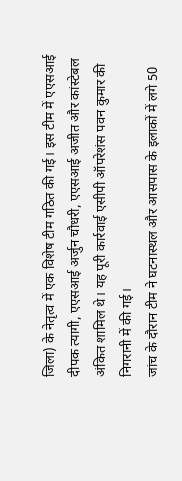जिला) के नेतृत्व में एक विशेष टीम गठित की गई। इस टीम में एएसआई दीपक त्यागी, एएसआई अर्जुन चौधरी, एएसआई अजीत और कांस्टेबल अंकित शामिल थे। यह पूरी कार्रवाई एसीपी ऑपरेशंस पवन कुमार की निगरानी में की गई।
जांच के दौरान टीम ने घटनास्थल और आसपास के इलाकों में लगे 50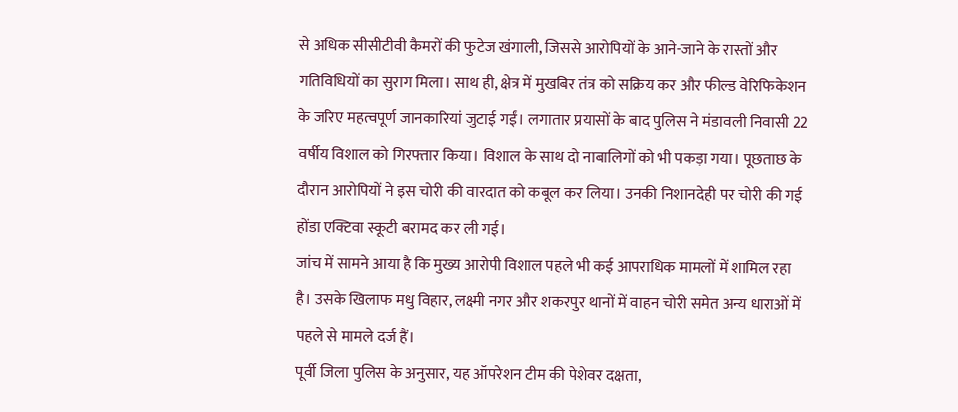से अधिक सीसीटीवी कैमरों की फुटेज खंगाली, जिससे आरोपियों के आने-जाने के रास्तों और गतिविधियों का सुराग मिला। साथ ही, क्षेत्र में मुखबिर तंत्र को सक्रिय कर और फील्ड वेरिफिकेशन के जरिए महत्वपूर्ण जानकारियां जुटाई गईं। लगातार प्रयासों के बाद पुलिस ने मंडावली निवासी 22 वर्षीय विशाल को गिरफ्तार किया। विशाल के साथ दो नाबालिगों को भी पकड़ा गया। पूछताछ के दौरान आरोपियों ने इस चोरी की वारदात को कबूल कर लिया। उनकी निशानदेही पर चोरी की गई होंडा एक्टिवा स्कूटी बरामद कर ली गई।
जांच में सामने आया है कि मुख्य आरोपी विशाल पहले भी कई आपराधिक मामलों में शामिल रहा है। उसके खिलाफ मधु विहार, लक्ष्मी नगर और शकरपुर थानों में वाहन चोरी समेत अन्य धाराओं में पहले से मामले दर्ज हैं।
पूर्वी जिला पुलिस के अनुसार, यह ऑपरेशन टीम की पेशेवर दक्षता,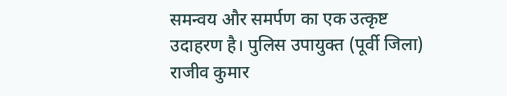समन्वय और समर्पण का एक उत्कृष्ट उदाहरण है। पुलिस उपायुक्त (पूर्वी जिला) राजीव कुमार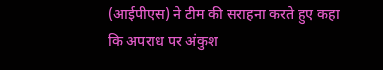(आईपीएस) ने टीम की सराहना करते हुए कहा कि अपराध पर अंकुश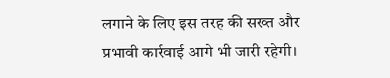लगाने के लिए इस तरह की सख्त और प्रभावी कार्रवाई आगे भी जारी रहेगी।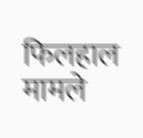फिलहाल मामले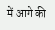में आगे की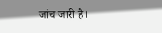जांच जारी है।